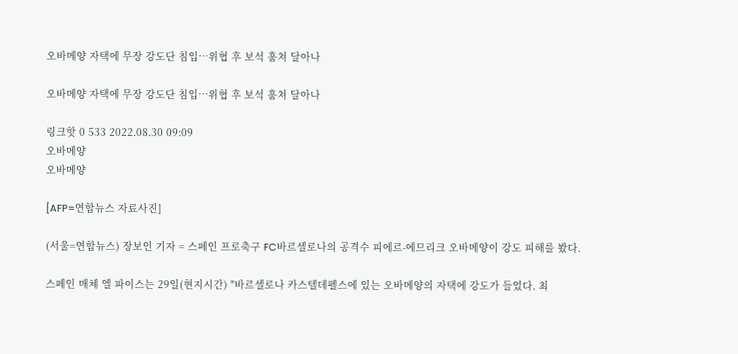오바메양 자택에 무장 강도단 침입…위협 후 보석 훔쳐 달아나

오바메양 자택에 무장 강도단 침입…위협 후 보석 훔쳐 달아나

링크핫 0 533 2022.08.30 09:09
오바메양
오바메양

[AFP=연합뉴스 자료사진]

(서울=연합뉴스) 장보인 기자 = 스페인 프로축구 FC바르셀로나의 공격수 피에르-에므리크 오바메양이 강도 피해를 봤다.

스페인 매체 엘 파이스는 29일(현지시간) "바르셀로나 카스텔데펠스에 있는 오바메양의 자택에 강도가 들었다. 최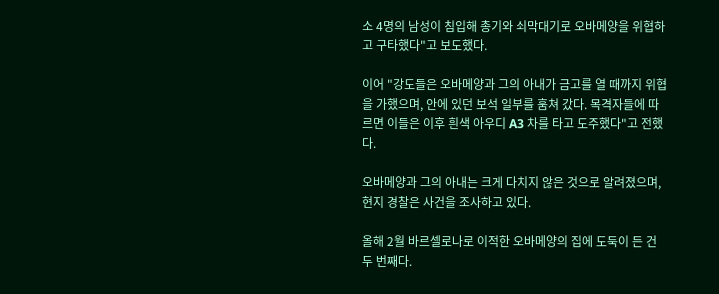소 4명의 남성이 침입해 총기와 쇠막대기로 오바메양을 위협하고 구타했다"고 보도했다.

이어 "강도들은 오바메양과 그의 아내가 금고를 열 때까지 위협을 가했으며, 안에 있던 보석 일부를 훔쳐 갔다. 목격자들에 따르면 이들은 이후 흰색 아우디 A3 차를 타고 도주했다"고 전했다.

오바메양과 그의 아내는 크게 다치지 않은 것으로 알려졌으며, 현지 경찰은 사건을 조사하고 있다.

올해 2월 바르셀로나로 이적한 오바메양의 집에 도둑이 든 건 두 번째다.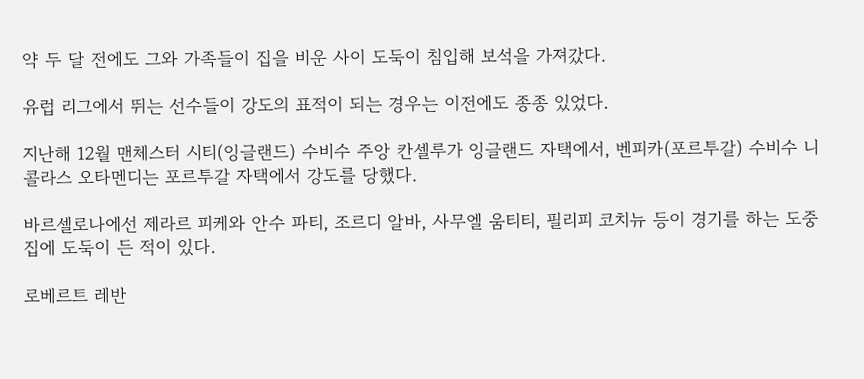약 두 달 전에도 그와 가족들이 집을 비운 사이 도둑이 침입해 보석을 가져갔다.

유럽 리그에서 뛰는 선수들이 강도의 표적이 되는 경우는 이전에도 종종 있었다.

지난해 12월 맨체스터 시티(잉글랜드) 수비수 주앙 칸셀루가 잉글랜드 자택에서, 벤피카(포르투갈) 수비수 니콜라스 오타멘디는 포르투갈 자택에서 강도를 당했다.

바르셀로나에선 제라르 피케와 안수 파티, 조르디 알바, 사무엘 움티티, 필리피 코치뉴 등이 경기를 하는 도중 집에 도둑이 든 적이 있다.

로베르트 레반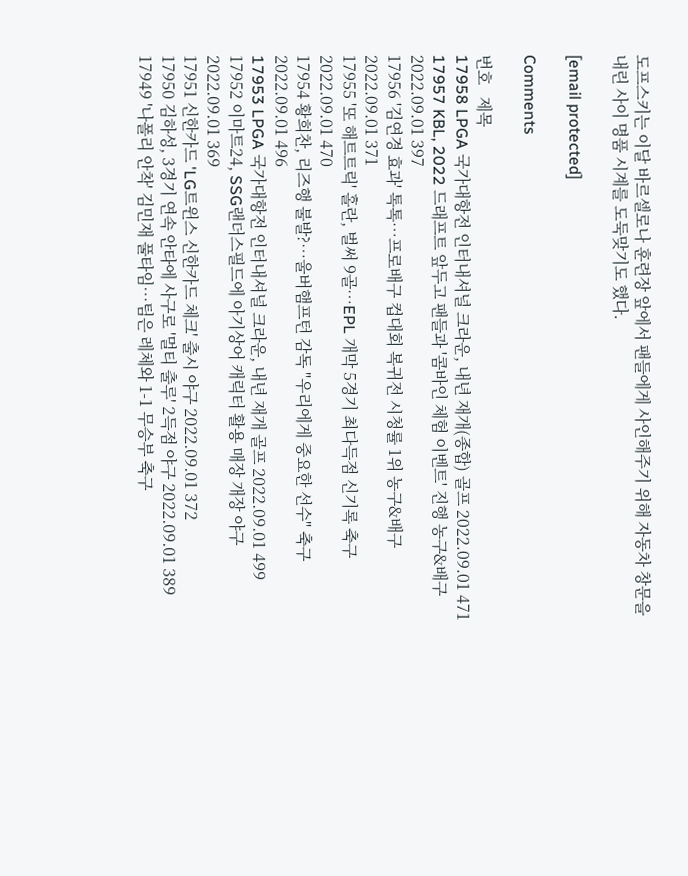도프스키는 이달 바르셀로나 훈련장 앞에서 팬들에게 사인해주기 위해 자동차 창문을 내린 사이 명품 시계를 도둑맞기도 했다.

[email protected]

Comments

번호   제목
17958 LPGA 국가대항전 인터내셔널 크라운, 내년 재개(종합) 골프 2022.09.01 471
17957 KBL, 2022 드래프트 앞두고 팬들과 '콤바인 체험 이벤트' 진행 농구&배구 2022.09.01 397
17956 '김연경 효과' 톡톡…프로배구 컵대회 복귀전 시청률 1위 농구&배구 2022.09.01 371
17955 '또 해트트릭' 홀란, 벌써 9골…EPL 개막 5경기 최다득점 신기록 축구 2022.09.01 470
17954 황희찬, 리즈행 불발?…울버햄프턴 감독 "우리에게 중요한 선수" 축구 2022.09.01 496
17953 LPGA 국가대항전 인터내셔널 크라운, 내년 재개 골프 2022.09.01 499
17952 이마트24, SSG랜더스필드에 아기상어 캐릭터 활용 매장 개장 야구 2022.09.01 369
17951 신한카드 'LG트윈스 신한카드 체크' 출시 야구 2022.09.01 372
17950 김하성, 3경기 연속 안타에 사구로 '멀티 출루' 2득점 야구 2022.09.01 389
17949 '나폴리 안착' 김민재 풀타임…팀은 레체와 1-1 무승부 축구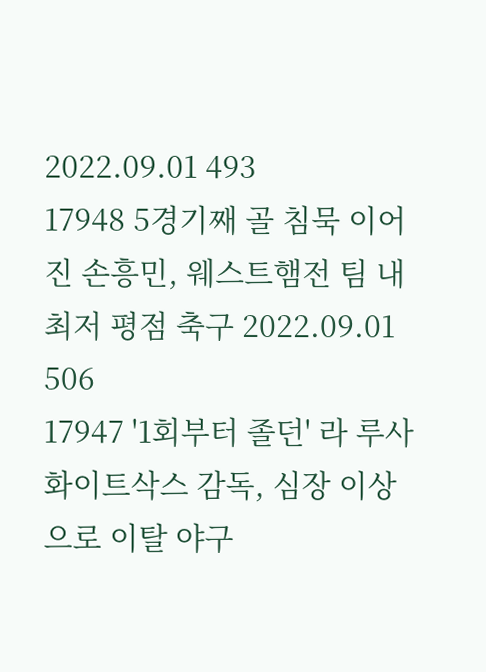2022.09.01 493
17948 5경기째 골 침묵 이어진 손흥민, 웨스트햄전 팀 내 최저 평점 축구 2022.09.01 506
17947 '1회부터 졸던' 라 루사 화이트삭스 감독, 심장 이상으로 이탈 야구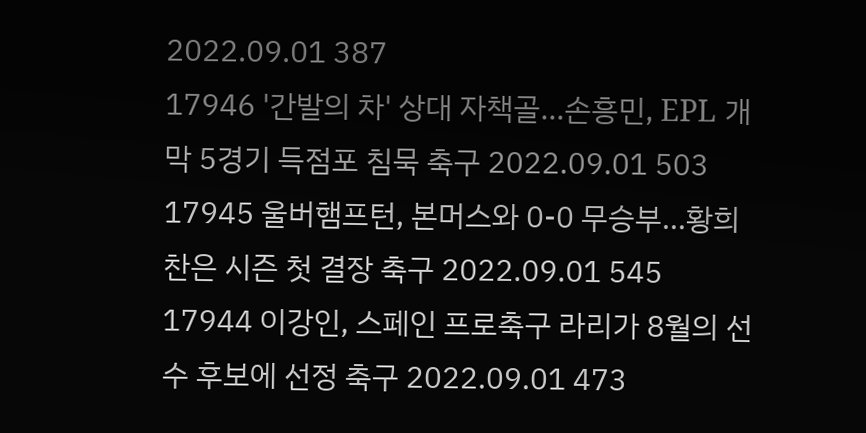2022.09.01 387
17946 '간발의 차' 상대 자책골…손흥민, EPL 개막 5경기 득점포 침묵 축구 2022.09.01 503
17945 울버햄프턴, 본머스와 0-0 무승부…황희찬은 시즌 첫 결장 축구 2022.09.01 545
17944 이강인, 스페인 프로축구 라리가 8월의 선수 후보에 선정 축구 2022.09.01 473